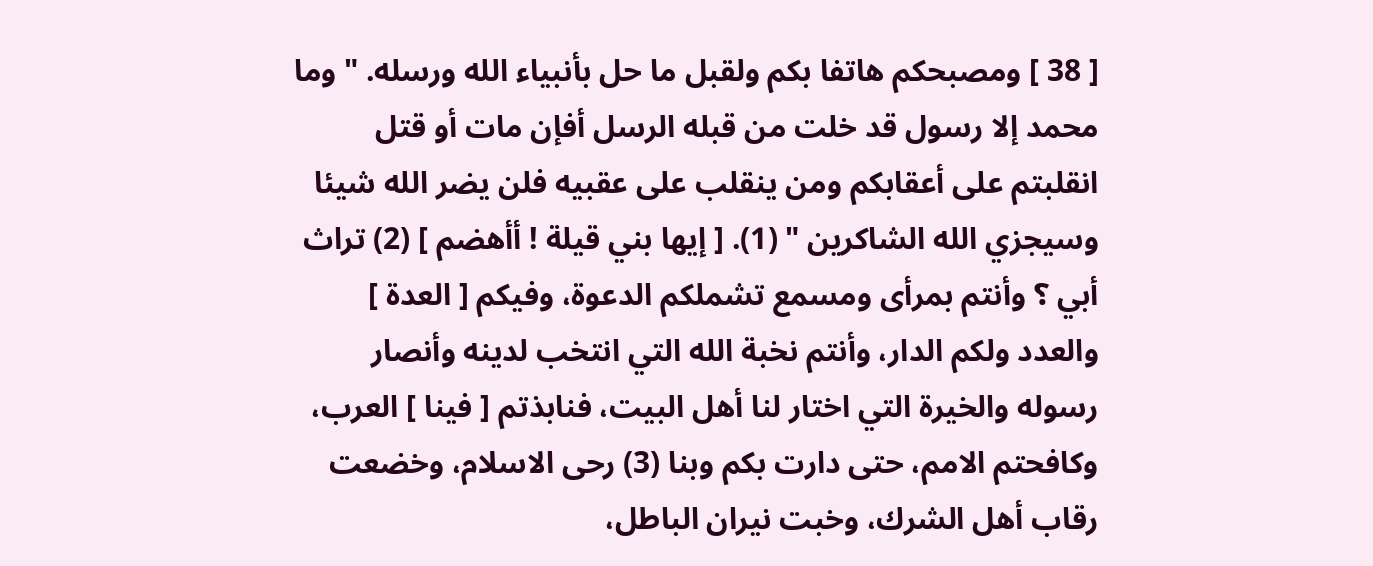[ 38 ] ومصبحكم هاتفا بكم ولقبل ما حل بأنبياء الله ورسله. " وما محمد إلا رسول قد خلت من قبله الرسل أفإن مات أو قتل انقلبتم على أعقابكم ومن ينقلب على عقبيه فلن يضر الله شيئا وسيجزي الله الشاكرين " (1). [ إيها بني قيلة ! أأهضم ] (2) تراث أبي ؟ وأنتم بمرأى ومسمع تشملكم الدعوة، وفيكم [ العدة ] والعدد ولكم الدار، وأنتم نخبة الله التي انتخب لدينه وأنصار رسوله والخيرة التي اختار لنا أهل البيت، فنابذتم [ فينا ] العرب، وكافحتم الامم، حتى دارت بكم وبنا (3) رحى الاسلام، وخضعت رقاب أهل الشرك، وخبت نيران الباطل،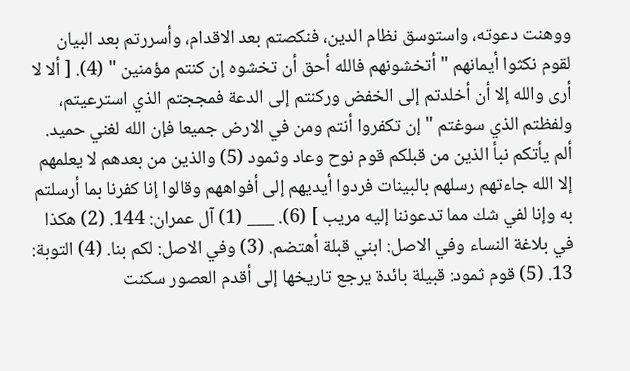ووهنت دعوته، واستوسق نظام الدين، فنكصتم بعد الاقدام، وأسررتم بعد البيان لقوم نكثوا أيمانهم " أتخشونهم فالله أحق أن تخشوه إن كنتم مؤمنين " (4). [ ألا لا أرى والله إلا أن أخلدتم إلى الخفض وركنتم إلى الدعة فمججتم الذي استرعيتم، ولفظتم الذي سوغتم " إن تكفروا أنتم ومن في الارض جميعا فإن الله لغني حميد. ألم يأتكم نبأ الذين من قبلكم قوم نوح وعاد وثمود (5) والذين من بعدهم لا يعلمهم إلا الله جاءتهم رسلهم بالبينات فردوا أيديهم إلى أفواههم وقالوا إنا كفرنا بما أرسلتم به وإنا لفي شك مما تدعوننا إليه مريب ] (6). ___ (1) آل عمران: 144. (2) هكذا في بلاغة النساء وفي الاصل: ابني قبلة أهتضم. (3) وفي الاصل: لكم بنا. (4) التوبة: 13. (5) قوم ثمود: قبيلة بائدة يرجع تاريخها إلى أقدم العصور سكنت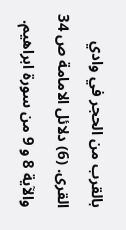بالقرب من الحجر في وادي القرى. (6) دلائل الامامة ص 34 والآية 8 و 9 من سورة ابراهيم.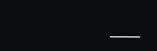___